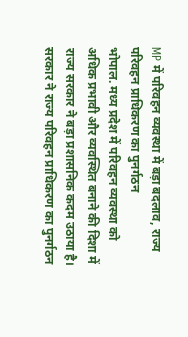MP में परिवहन व्यवस्था में बड़ा बदलाव, राज्य परिवहन प्राधिकरण का पुनर्गठन
भोपाल. मध्य प्रदेश में परिवहन व्यवस्था को अधिक प्रभावी और व्यवस्थित बनाने की दिशा में राज्य सरकार ने बड़ा प्रशासनिक कदम उठाया है। सरकार ने राज्य परिवहन प्राधिकरण का पुनर्गठन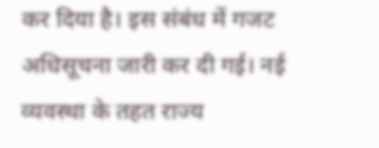कर दिया है। इस संबंध में गजट अधिसूचना जारी कर दी गई। नई व्यवस्था के तहत राज्य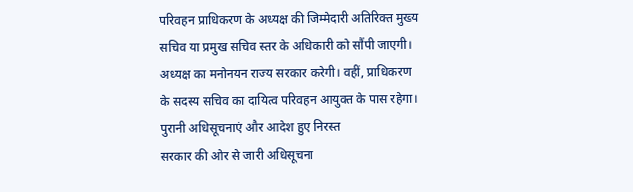परिवहन प्राधिकरण के अध्यक्ष की जिम्मेदारी अतिरिक्त मुख्य सचिव या प्रमुख सचिव स्तर के अधिकारी को सौंपी जाएगी। अध्यक्ष का मनोनयन राज्य सरकार करेगी। वहीं, प्राधिकरण के सदस्य सचिव का दायित्व परिवहन आयुक्त के पास रहेगा।
पुरानी अधिसूचनाएं और आदेश हुए निरस्त
सरकार की ओर से जारी अधिसूचना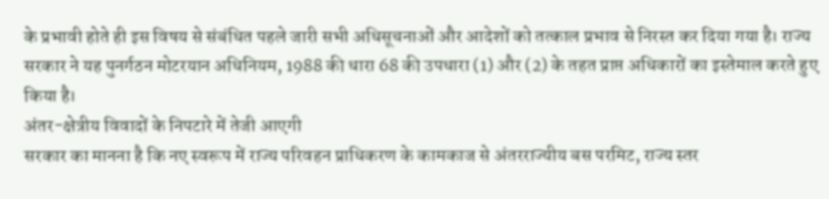के प्रभावी होते ही इस विषय से संबंधित पहले जारी सभी अधिसूचनाओं और आदेशों को तत्काल प्रभाव से निरस्त कर दिया गया है। राज्य सरकार ने यह पुनर्गठन मोटरयान अधिनियम, 1988 की धारा 68 की उपधारा (1) और (2) के तहत प्राप्त अधिकारों का इस्तेमाल करते हुए किया है।
अंतर-क्षेत्रीय विवादों के निपटारे में तेजी आएगी
सरकार का मानना है कि नए स्वरूप में राज्य परिवहन प्राधिकरण के कामकाज से अंतरराज्यीय बस परमिट, राज्य स्तर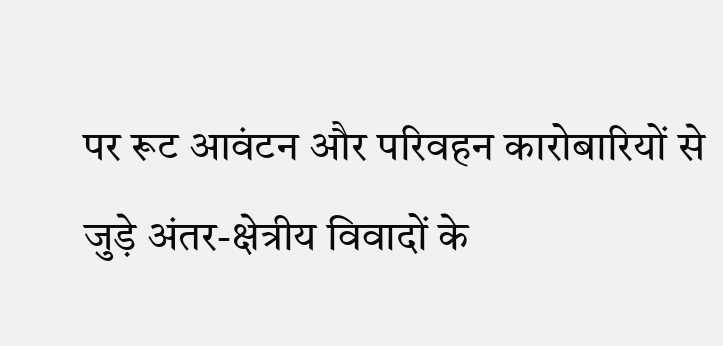पर रूट आवंटन और परिवहन कारोबारियों से जुड़े अंतर-क्षेत्रीय विवादों के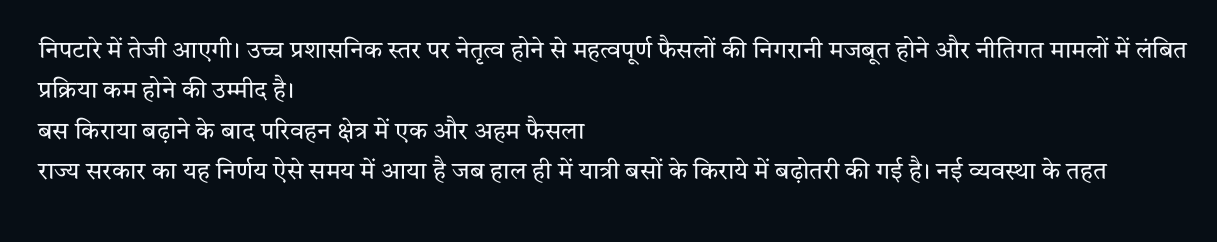निपटारे में तेजी आएगी। उच्च प्रशासनिक स्तर पर नेतृत्व होने से महत्वपूर्ण फैसलों की निगरानी मजबूत होने और नीतिगत मामलों में लंबित प्रक्रिया कम होने की उम्मीद है।
बस किराया बढ़ाने के बाद परिवहन क्षेत्र में एक और अहम फैसला
राज्य सरकार का यह निर्णय ऐसे समय में आया है जब हाल ही में यात्री बसों के किराये में बढ़ोतरी की गई है। नई व्यवस्था के तहत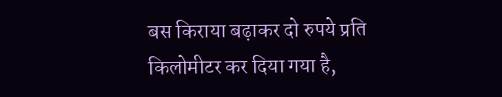बस किराया बढ़ाकर दो रुपये प्रति किलोमीटर कर दिया गया है,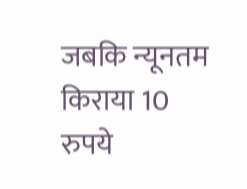जबकि न्यूनतम किराया 10 रुपये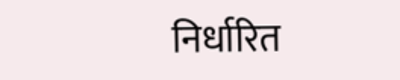निर्धारित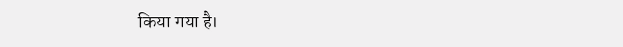किया गया है।